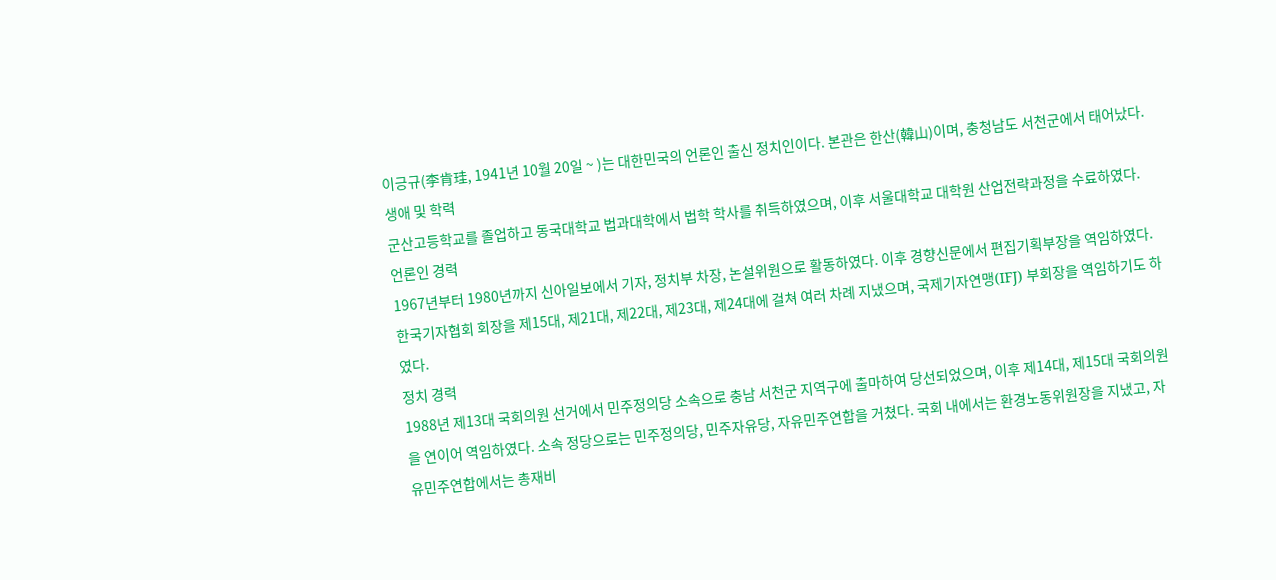이긍규(李肯珪, 1941년 10월 20일 ~ )는 대한민국의 언론인 출신 정치인이다. 본관은 한산(韓山)이며, 충청남도 서천군에서 태어났다.
생애 및 학력
군산고등학교를 졸업하고 동국대학교 법과대학에서 법학 학사를 취득하였으며, 이후 서울대학교 대학원 산업전략과정을 수료하였다.
언론인 경력
1967년부터 1980년까지 신아일보에서 기자, 정치부 차장, 논설위원으로 활동하였다. 이후 경향신문에서 편집기획부장을 역임하였다. 한국기자협회 회장을 제15대, 제21대, 제22대, 제23대, 제24대에 걸쳐 여러 차례 지냈으며, 국제기자연맹(IFJ) 부회장을 역임하기도 하였다.
정치 경력
1988년 제13대 국회의원 선거에서 민주정의당 소속으로 충남 서천군 지역구에 출마하여 당선되었으며, 이후 제14대, 제15대 국회의원을 연이어 역임하였다. 소속 정당으로는 민주정의당, 민주자유당, 자유민주연합을 거쳤다. 국회 내에서는 환경노동위원장을 지냈고, 자유민주연합에서는 총재비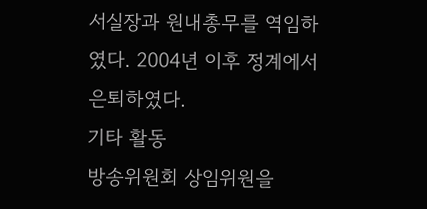서실장과 원내총무를 역임하였다. 2004년 이후 정계에서 은퇴하였다.
기타 활동
방송위원회 상임위원을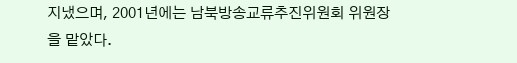지냈으며, 2001년에는 남북방송교류추진위원회 위원장을 맡았다.